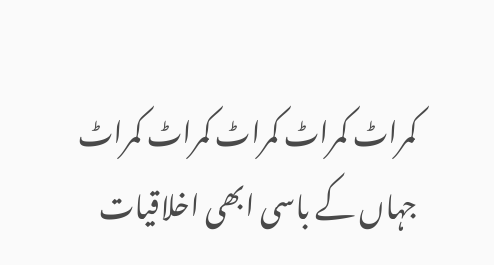کمراٹ کمراٹ کمراٹ کمراٹ کمراٹ
جہاں کے باسی ابھی اخلاقیات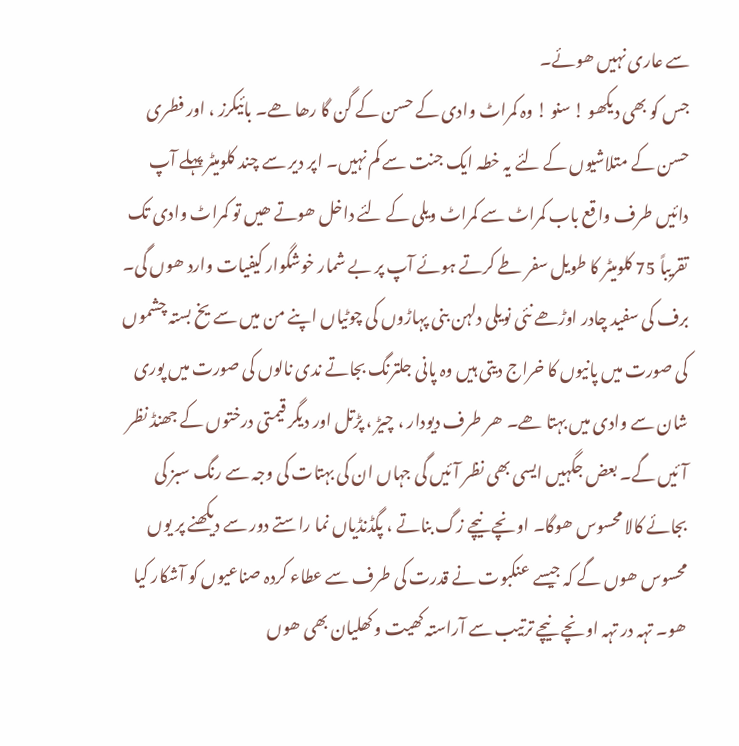سے عاری نہیں ھوئے۔
جس کو بھی دیکھو ! سنو ! وہ کمراٹ وادی کے حسن کے گن گا رھا ھے۔ بائیکرز ، اور فطری حسن کے متلاشیوں کے لئے یہ خطہ ایک جنت سے کم نہیں۔ اپر دیر سے چند کلومیٹر پہلے آپ دائیں طرف واقع باب کمراٹ سے کمراٹ ویلی کے لئے داخل ھوتے ھیں تو کمراٹ وادی تک تقریباً 75 کلومیٹر کا طویل سفر طے کرتے ہوئے آپ پر بے شمار خوشگوار کیفیات وارد ھوں گی۔ برف کی سفید چادر اوڑھے نئی نویلی دلہن بنی پہاڑوں کی چوٹیاں اپنے من میں سے یخ بستہ چشموں کی صورت میں پانیوں کا خراج دیتی ہیں وہ پانی جلترنگ بجاتے ندی نالوں کی صورت میں پوری شان سے وادی میں بہتا ھے۔ ھر طرف دیودار ، چیڑ ، پڑتل اور دیگر قیمتی درختوں کے جھنڈ نظر آئیں گے۔ بعض جگہیں ایسی بھی نظر آئیں گی جہاں ان کی بہتات کی وجہ سے رنگ سبز کی بجائے کالا محسوس ھوگا۔ اونچے نیچے زگ بناتے ، پگڈنڈیاں نما راستے دور سے دیکھنے پر یوں محسوس ھوں گے کہ جیسے عنکبوت نے قدرت کی طرف سے عطاء کردہ صناعیوں کو آشکار کیا ھو۔ تہہ در تہہ اونچے نیچے ترتیب سے آراستہ کھیت و کھلیان بھی ھوں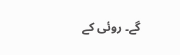گے۔ روئی کے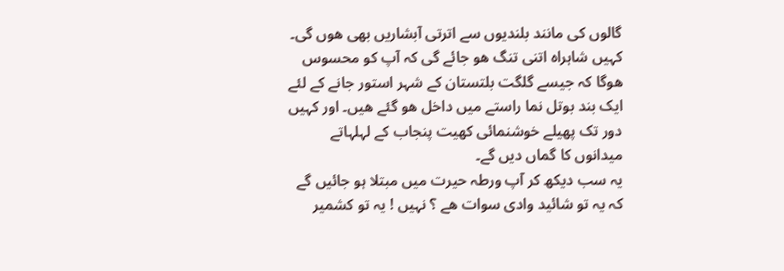گالوں کی مانند بلندیوں سے اترتی آبشاریں بھی ھوں گی۔ کہیں شاہراہ اتنی تنگ ھو جائے گی کہ آپ کو محسوس ھوگا کہ جیسے گلگت بلتستان کے شہر استور جانے کے لئے ایک بند بوتل نما راستے میں داخل ھو گئے ھیں۔ اور کہیں دور تک پھیلے خوشنمائی کھیت پنجاب کے لہلہاتے میدانوں کا گماں دیں گے۔
یہ سب دیکھ کر آپ ورطہ حیرت میں مبتلا ہو جائیں گے کہ یہ تو شائید وادی سوات ھے ؟ نہیں ! یہ تو کشمیر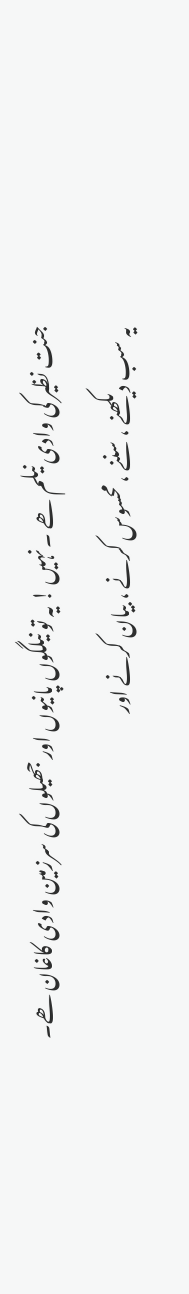جنت نظیر کی وادی نیلم ھے ۔ نہیں ! یہ تو نیلگوں پانیوں اور جھیلوں کی سرزمین وادی کاغان ھے۔
یہ سب دیکھنے ، سننے ، محسوس کرنے ، بیان کرنے اور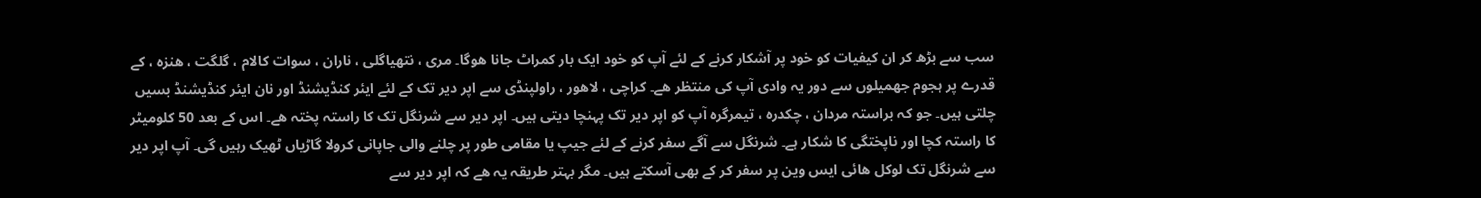سب سے بڑھ کر ان کیفیات کو خود پر آشکار کرنے کے لئے آپ کو خود ایک بار کمراٹ جانا ھوگا۔ مری ، نتھیاگلی ، ناران ، سوات کالام ، گلگت ، ھنزہ ، کے قدرے پر ہجوم جھمیلوں سے دور یہ وادی آپ کی منتظر ھے۔ کراچی ، لاھور ، راولپنڈی سے اپر دیر تک کے لئے ایئر کنڈیشنڈ اور نان ایئر کنڈیشنڈ بسیں چلتی ہیں۔ جو کہ براستہ مردان ، چکدرہ ، تیمرگرہ آپ کو اپر دیر تک پہنچا دیتی ہیں۔ اپر دیر سے شرنگل تک کا راستہ پختہ ھے۔ اس کے بعد 50 کلومیٹر کا راستہ کچا اور ناپختگی کا شکار ہے۔ شرنگل سے آگے سفر کرنے کے لئے جیپ یا مقامی طور پر چلنے والی جاپانی کرولا گاڑیاں ٹھیک رہیں گی۔ آپ اپر دیر سے شرنگل تک لوکل ھائی ایس وین پر سفر کر کے بھی آسکتے ہیں۔ مگر بہتر طریقہ یہ ھے کہ اپر دیر سے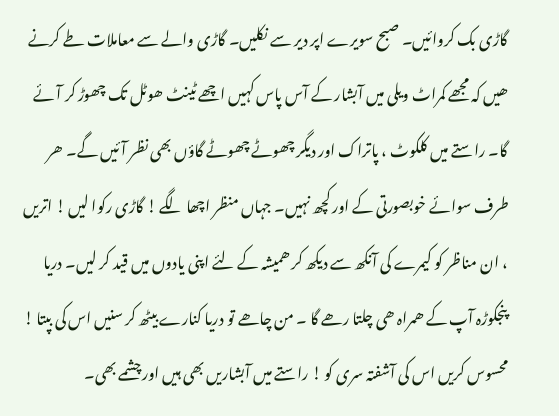گاڑی بک کروائیں۔ صبح سویرے اپر دیر سے نکلیں۔ گاڑی والے سے معاملات طے کرنے ھیں کہ مجھے کمراٹ ویلی میں آبشار کے آس پاس کہیں اچھے ٹینٹ ھوٹل تک چھوڑ کر آئے گا۔ راستے میں کلکوٹ ، پاتراک اور دیگر چھوٹے چھوٹے گاؤں بھی نظر آئیں گے۔ ھر طرف سوائے خوبصورتی کے اور کچھ نہیں۔ جہاں منظر اچھا لگے ! گاڑی رکوا لیں ! اتریں ، ان مناظر کو کیمرے کی آنکھ سے دیکھ کر ھمیشہ کے لئے اپنی یادوں میں قید کر لیں۔ دریا پنجکوڑہ آپ کے ھمراہ ھی چلتا رھے گا ۔ من چاھے تو دریا کنارے بیٹھ کر سنیں اس کی بپتا ! محسوس کریں اس کی آشفتہ سری کو ! راستے میں آبشاریں بھی ہیں اور چشمے بھی۔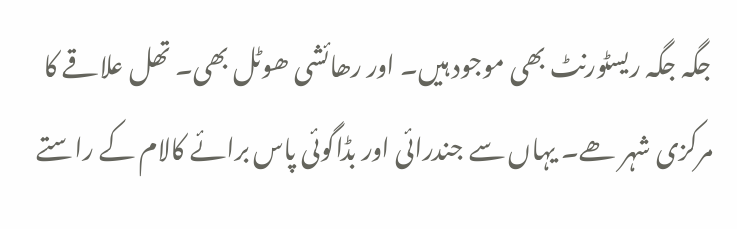جگہ جگہ ریسٹورنٹ بھی موجود ہیں۔ اور رھائشی ھوٹل بھی۔ تھل علاقے کا مرکزی شہر ھے۔ یہاں سے جندرائی اور بڈاگوئی پاس برائے کالام کے راستے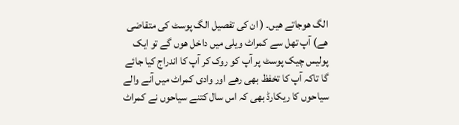الگ ھوجاتے ھیں۔ ( ان کی تفصیل الگ پوسٹ کی متقاضی ھے) آپ تھل سے کمراٹ ویلی میں داخل ھوں گے تو ایک پولیس چیک پوسٹ پر آپ کو روک کر آپ کا اندراج کیا جائے گا تاکہ آپ کا تخفظ بھی رھے اور وادی کمراٹ میں آنے والے سیاحوں کا ریکارڈ بھی کہ اس سال کتنے سیاحوں نے کمراٹ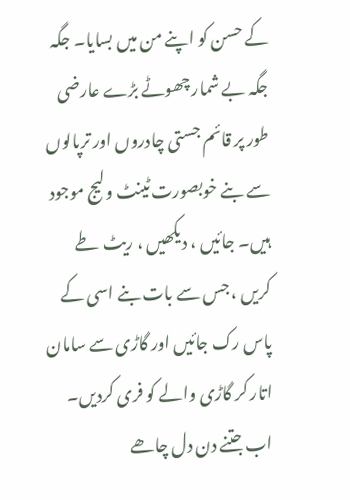کے حسن کو اپنے من میں بسایا۔ جگہ جگہ بے شمار چھوٹے بڑے عارضی طور پر قائم جستی چادروں اور ترپالوں سے بنے خوبصورت ٹینٹ ولیج موجود ہیں۔ جائیں ، دیکھیں ، ریٹ طے کریں ، جس سے بات بنے اسی کے پاس رک جائیں اور گاڑی سے سامان اتار کر گاڑی والے کو فری کردیں۔ اب جتنے دن دل چاھے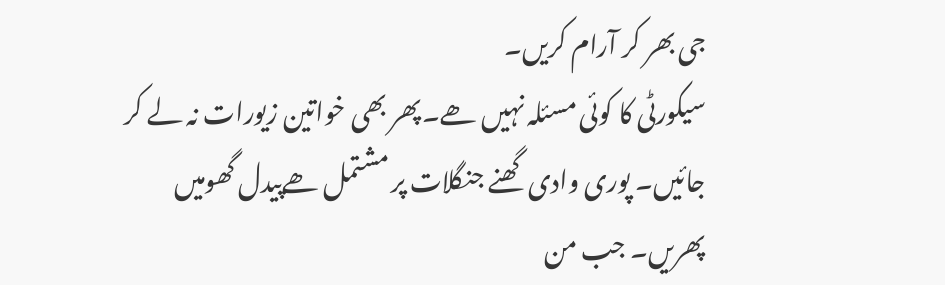جی بھر کر آرام کریں۔
سیکورٹی کا کوئی مسئلہ نہیں ھے۔پھر بھی خواتین زیورات نہ لے کر جائیں۔ پوری وادی گھنے جنگلات پر مشتمل ھےپیدل گھومیں پھریں۔ جب من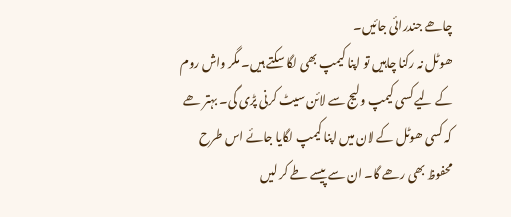چاھے جندرائی جائیں۔
ھوٹل نہ رکنا چاہیں تو اپنا کیمپ بھی لگا سکتے ہیں۔ مگر واش روم کے لیے کسی کیمپ ولیج سے لائن سیٹ کرنی پڑی گی۔ بہتر ھے کہ کسی ھوٹل کے لان میں اپنا کیمپ لگایا جائے اس طرح محفوظ بھی رھے گا۔ ان سے پیسے طے کر لیں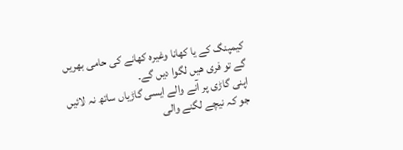کیمپنگ کے یا کھانا وغیرہ کھانے کی حامی بھریں گے تو فری ھیں لگوا دیں گے۔
اپنی گاڑی پر آنے والے ایسی گاڑیاں ساتھ نہ لائیں جو کہ نیچے لگنے والی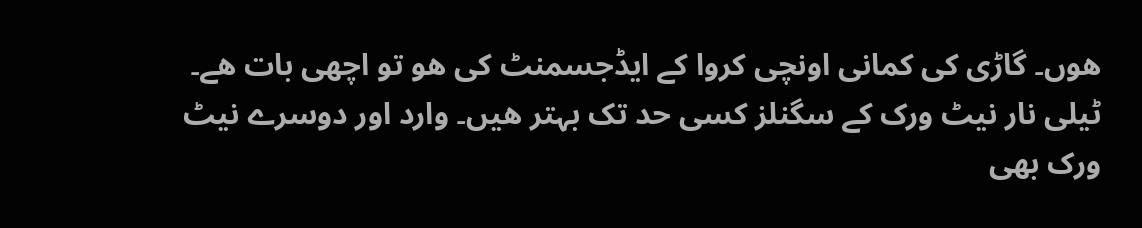ھوں۔ گاڑی کی کمانی اونچی کروا کے ایڈجسمنٹ کی ھو تو اچھی بات ھے۔ ٹیلی نار نیٹ ورک کے سگنلز کسی حد تک بہتر ھیں۔ وارد اور دوسرے نیٹ ورک بھی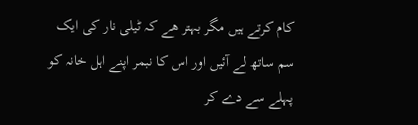کام کرتے ہیں مگر بہتر ھے کہ ٹیلی نار کی ایک سم ساتھ لے آئیں اور اس کا نبمر اپنے اہل خانہ کو پہلے سے دے کر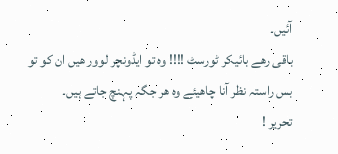آئیں۔
باقی رھے بائیکر ٹورسٹ !!!! وہ تو ایڈونچر لوور ھیں ان کو تو بس راستہ نظر آنا چاھیئے وہ ھر جگہ پہنچ جاتے ہیں۔
تحریر !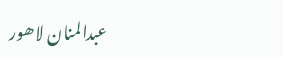عبدالمنان لاھور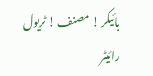بائیکر ! مصنف ! ٹریول رائیٹر